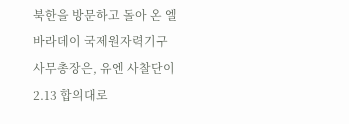북한을 방문하고 돌아 온 엘바라데이 국제원자력기구 사무총장은, 유엔 사찰단이 2.13 합의대로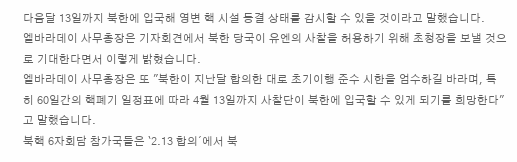다음달 13일까지 북한에 입국해 영변 핵 시설 동결 상태를 감시할 수 있을 것이라고 말했습니다.
엘바라데이 사무총장은 기자회견에서 북한 당국이 유엔의 사찰을 허용하기 위해 초청장을 보낼 것으로 기대한다면서 이렇게 밝혔습니다.
엘바라데이 사무총장은 또 "북한이 지난달 합의한 대로 초기이행 준수 시한을 엄수하길 바라며, 특히 60일간의 핵폐기 일정표에 따라 4월 13일까지 사찰단이 북한에 입국할 수 있게 되기를 희망한다"고 말했습니다.
북핵 6자회담 참가국들은 `2.13 합의´에서 북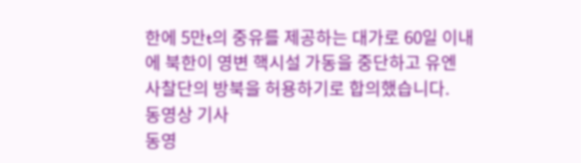한에 5만t의 중유를 제공하는 대가로 60일 이내에 북한이 영변 핵시설 가동을 중단하고 유엔 사찰단의 방북을 허용하기로 합의했습니다.
동영상 기사
동영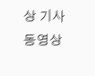상 기사
동영상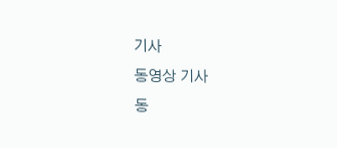기사
동영상 기사
동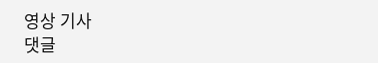영상 기사
댓글